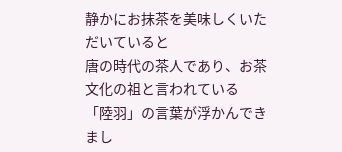静かにお抹茶を美味しくいただいていると
唐の時代の茶人であり、お茶文化の祖と言われている
「陸羽」の言葉が浮かんできまし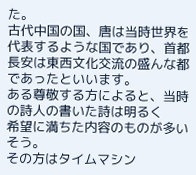た。
古代中国の国、唐は当時世界を代表するような国であり、首都
長安は東西文化交流の盛んな都であったといいます。
ある尊敬する方によると、当時の詩人の書いた詩は明るく
希望に満ちた内容のものが多いそう。
その方はタイムマシン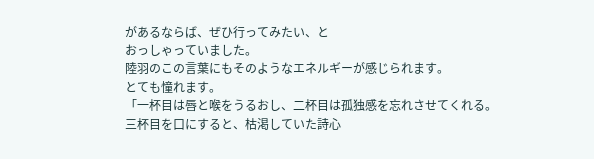があるならば、ぜひ行ってみたい、と
おっしゃっていました。
陸羽のこの言葉にもそのようなエネルギーが感じられます。
とても憧れます。
「一杯目は唇と喉をうるおし、二杯目は孤独感を忘れさせてくれる。
三杯目を口にすると、枯渇していた詩心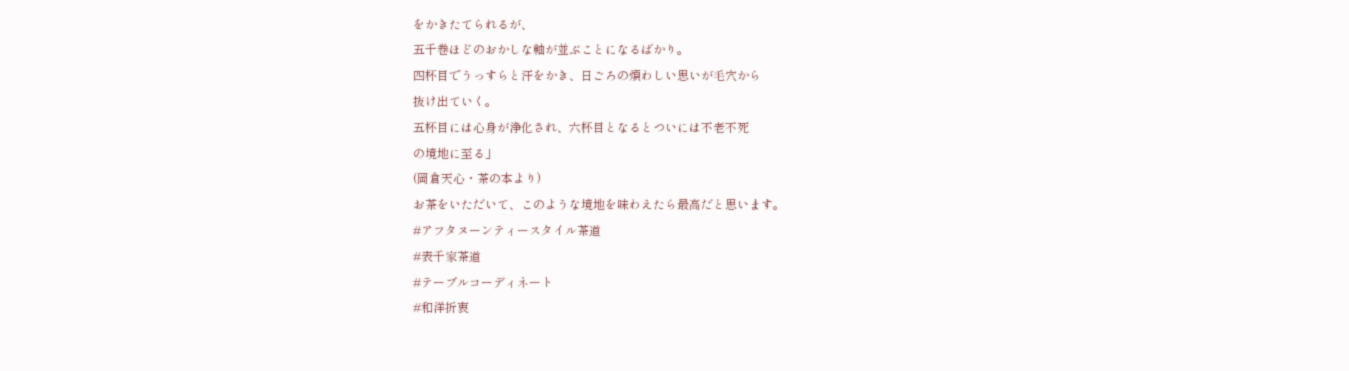をかきたてられるが、
五千巻ほどのおかしな軸が並ぶことになるばかり。
四杯目でうっすらと汗をかき、日ごろの煩わしい思いが毛穴から
抜け出ていく。
五杯目には心身が浄化され、六杯目となるとついには不老不死
の境地に至る」
(岡倉天心・茶の本より)
お茶をいただいて、このような境地を味わえたら最高だと思います。
#アフタヌーンティースタイル茶道
#表千家茶道
#テーブルコーディネート
#和洋折衷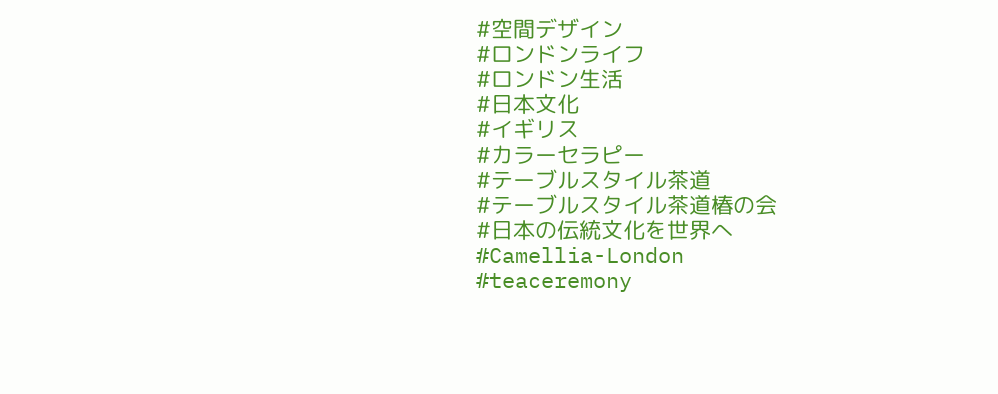#空間デザイン
#ロンドンライフ
#ロンドン生活
#日本文化
#イギリス
#カラーセラピー
#テーブルスタイル茶道
#テーブルスタイル茶道椿の会
#日本の伝統文化を世界へ
#Camellia-London
#teaceremony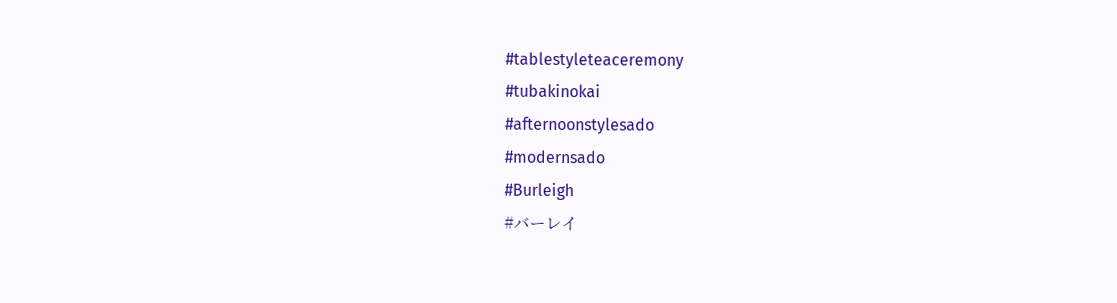#tablestyleteaceremony
#tubakinokai
#afternoonstylesado
#modernsado
#Burleigh
#バーレイ